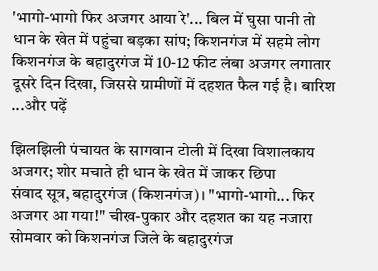'भागो-भागो फिर अजगर आया रे'... बिल में घुसा पानी तो धान के खेत में पहुंचा बड़का सांप; किशनगंज में सहमे लोग
किशनगंज के बहादुरगंज में 10-12 फीट लंबा अजगर लगातार दूसरे दिन दिखा, जिससे ग्रामीणों में दहशत फैल गई है। बारिश ...और पढ़ें

झिलझिली पंचायत के सागवान टोली में दिखा विशालकाय अजगर; शोर मचाते ही धान के खेत में जाकर छिपा
संवाद सूत्र, बहादुरगंज (किशनगंज)। "भागो-भागो... फिर अजगर आ गया!" चीख-पुकार और दहशत का यह नजारा सोमवार को किशनगंज जिले के बहादुरगंज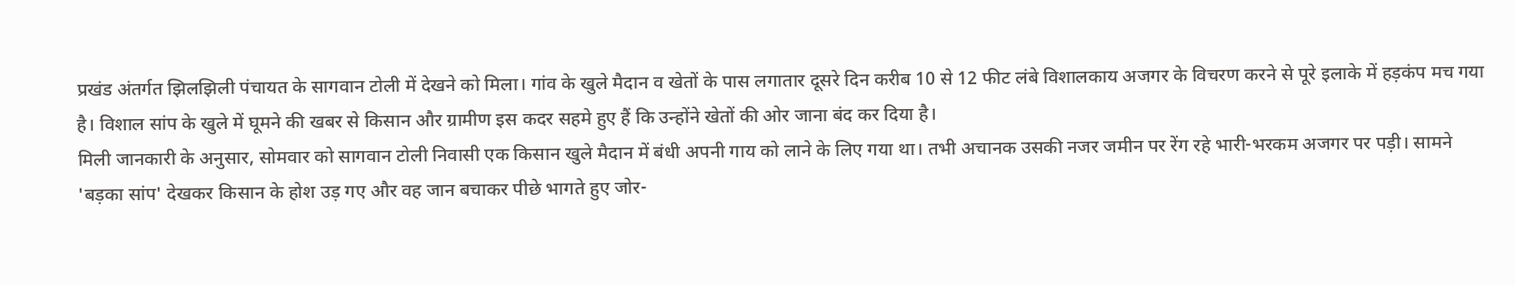प्रखंड अंतर्गत झिलझिली पंचायत के सागवान टोली में देखने को मिला। गांव के खुले मैदान व खेतों के पास लगातार दूसरे दिन करीब 10 से 12 फीट लंबे विशालकाय अजगर के विचरण करने से पूरे इलाके में हड़कंप मच गया है। विशाल सांप के खुले में घूमने की खबर से किसान और ग्रामीण इस कदर सहमे हुए हैं कि उन्होंने खेतों की ओर जाना बंद कर दिया है।
मिली जानकारी के अनुसार, सोमवार को सागवान टोली निवासी एक किसान खुले मैदान में बंधी अपनी गाय को लाने के लिए गया था। तभी अचानक उसकी नजर जमीन पर रेंग रहे भारी-भरकम अजगर पर पड़ी। सामने 'बड़का सांप' देखकर किसान के होश उड़ गए और वह जान बचाकर पीछे भागते हुए जोर-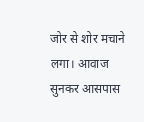जोर से शोर मचाने लगा। आवाज सुनकर आसपास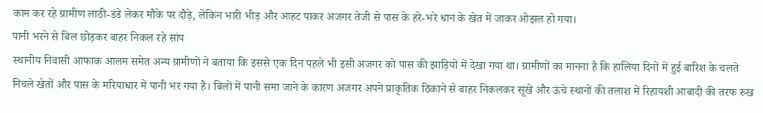काम कर रहे ग्रामीण लाठी-डंडे लेकर मौके पर दौड़े, लेकिन भारी भीड़ और आहट पाकर अजगर तेजी से पास के हरे-भरे धान के खेत में जाकर ओझल हो गया।
पानी भरने से बिल छोड़कर बाहर निकल रहे सांप
स्थानीय निवासी आफाक आलम समेत अन्य ग्रामीणों ने बताया कि इससे एक दिन पहले भी इसी अजगर को पास की झाड़ियों में देखा गया था। ग्रामीणों का मानना है कि हालिया दिनों में हुई बारिश के चलते निचले खेतों और पास के मरियाधार में पानी भर गया है। बिलों में पानी समा जाने के कारण अजगर अपने प्राकृतिक ठिकाने से बाहर निकलकर सूखे और ऊंचे स्थानों की तलाश में रिहायशी आबादी की तरफ रुख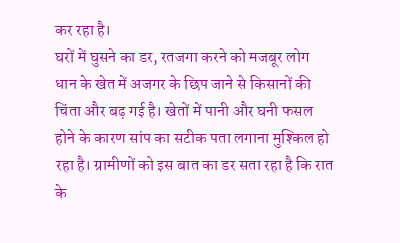कर रहा है।
घरों में घुसने का डर, रतजगा करने को मजबूर लोग
धान के खेत में अजगर के छिप जाने से किसानों की चिंता और बढ़ गई है। खेतों में पानी और घनी फसल होने के कारण सांप का सटीक पता लगाना मुश्किल हो रहा है। ग्रामीणों को इस बात का डर सता रहा है कि रात के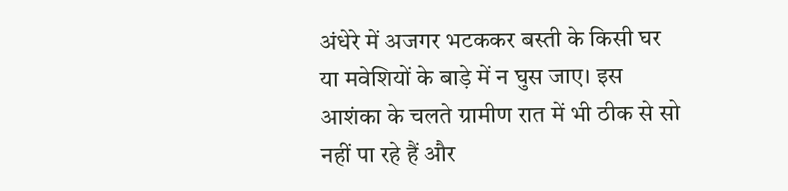अंधेरे में अजगर भटककर बस्ती के किसी घर या मवेशियों के बाड़े में न घुस जाए। इस आशंका के चलते ग्रामीण रात में भी ठीक से सो नहीं पा रहे हैं और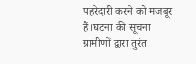पहरेदारी करने को मजबूर हैं।घटना की सूचना ग्रामीणों द्वारा तुरंत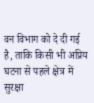वन विभाग को दे दी गई है, ताकि किसी भी अप्रिय घटना से पहले क्षेत्र में सुरक्षा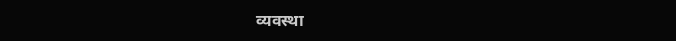व्यवस्था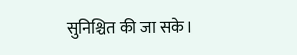सुनिश्चित की जा सके।